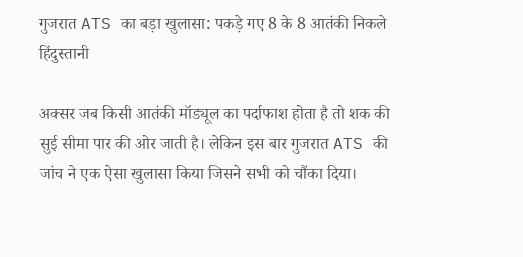गुजरात ATS का बड़ा खुलासा: पकड़े गए 8 के 8 आतंकी निकले हिंदुस्तानी

अक्सर जब किसी आतंकी मॉड्यूल का पर्दाफाश होता है तो शक की सुई सीमा पार की ओर जाती है। लेकिन इस बार गुजरात ATS की जांच ने एक ऐसा खुलासा किया जिसने सभी को चौंका दिया।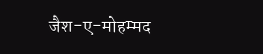जैश-ए-मोहम्मद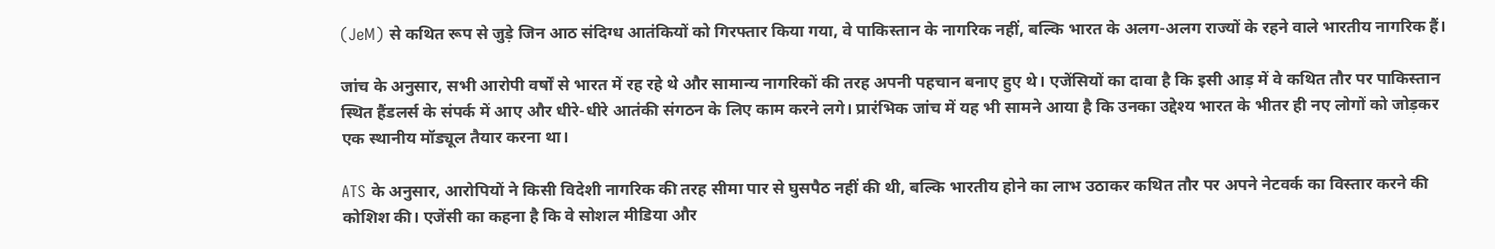(JeM) से कथित रूप से जुड़े जिन आठ संदिग्ध आतंकियों को गिरफ्तार किया गया, वे पाकिस्तान के नागरिक नहीं, बल्कि भारत के अलग-अलग राज्यों के रहने वाले भारतीय नागरिक हैं।

जांच के अनुसार, सभी आरोपी वर्षों से भारत में रह रहे थे और सामान्य नागरिकों की तरह अपनी पहचान बनाए हुए थे। एजेंसियों का दावा है कि इसी आड़ में वे कथित तौर पर पाकिस्तान स्थित हैंडलर्स के संपर्क में आए और धीरे-धीरे आतंकी संगठन के लिए काम करने लगे। प्रारंभिक जांच में यह भी सामने आया है कि उनका उद्देश्य भारत के भीतर ही नए लोगों को जोड़कर एक स्थानीय मॉड्यूल तैयार करना था।

ATS के अनुसार, आरोपियों ने किसी विदेशी नागरिक की तरह सीमा पार से घुसपैठ नहीं की थी, बल्कि भारतीय होने का लाभ उठाकर कथित तौर पर अपने नेटवर्क का विस्तार करने की कोशिश की। एजेंसी का कहना है कि वे सोशल मीडिया और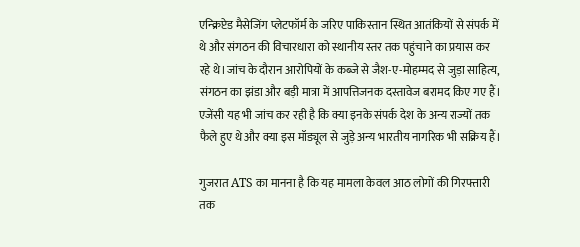एन्क्रिप्टेड मैसेजिंग प्लेटफॉर्म के जरिए पाकिस्तान स्थित आतंकियों से संपर्क में थे और संगठन की विचारधारा को स्थानीय स्तर तक पहुंचाने का प्रयास कर रहे थे।जांच के दौरान आरोपियों के कब्जे से जैश-ए-मोहम्मद से जुड़ा साहित्य, संगठन का झंडा और बड़ी मात्रा में आपत्तिजनक दस्तावेज बरामद किए गए हैं। एजेंसी यह भी जांच कर रही है कि क्या इनके संपर्क देश के अन्य राज्यों तक फैले हुए थे और क्या इस मॉड्यूल से जुड़े अन्य भारतीय नागरिक भी सक्रिय हैं।

गुजरात ATS का मानना है कि यह मामला केवल आठ लोगों की गिरफ्तारी तक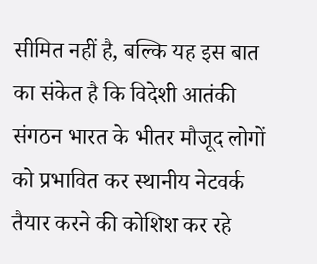सीमित नहीं है, बल्कि यह इस बात का संकेत है कि विदेशी आतंकी संगठन भारत के भीतर मौजूद लोगों को प्रभावित कर स्थानीय नेटवर्क तैयार करने की कोशिश कर रहे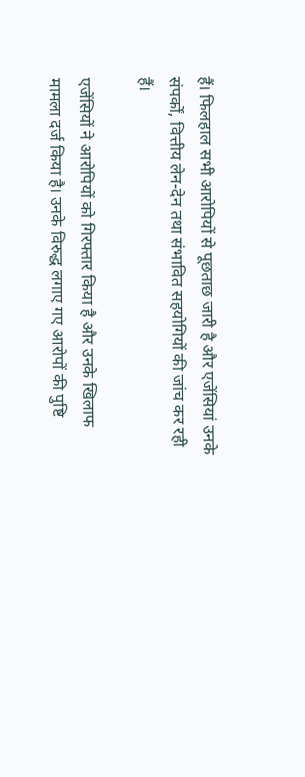हैं। फिलहाल सभी आरोपियों से पूछताछ जारी है और एजेंसियां उनके संपर्कों, वित्तीय लेन-देन तथा संभावित सहयोगियों की जांच कर रही हैं।

एजेंसियों ने आरोपियों को गिरफ्तार किया है और उनके खिलाफ मामला दर्ज किया है। उनके विरुद्ध लगाए गए आरोपों की पुष्टि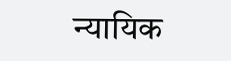न्यायिक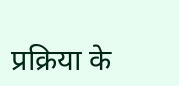प्रक्रिया के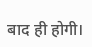बाद ही होगी।